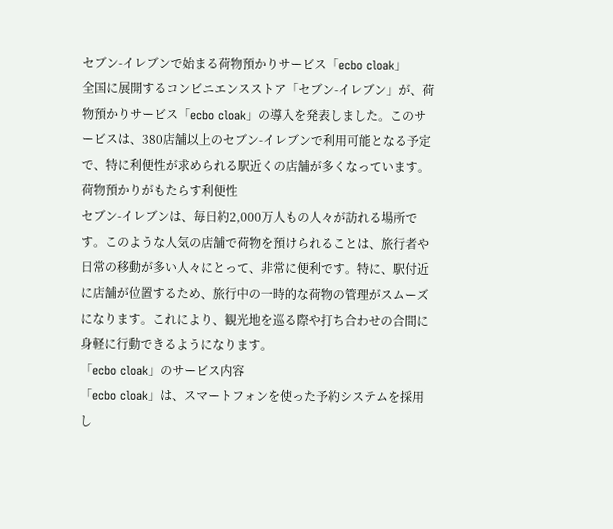セブン-イレブンで始まる荷物預かりサービス「ecbo cloak」
全国に展開するコンビニエンスストア「セブン-イレブン」が、荷物預かりサービス「ecbo cloak」の導入を発表しました。このサービスは、380店舗以上のセブン-イレブンで利用可能となる予定で、特に利便性が求められる駅近くの店舗が多くなっています。
荷物預かりがもたらす利便性
セブン-イレブンは、毎日約2,000万人もの人々が訪れる場所です。このような人気の店舗で荷物を預けられることは、旅行者や日常の移動が多い人々にとって、非常に便利です。特に、駅付近に店舗が位置するため、旅行中の一時的な荷物の管理がスムーズになります。これにより、観光地を巡る際や打ち合わせの合間に身軽に行動できるようになります。
「ecbo cloak」のサービス内容
「ecbo cloak」は、スマートフォンを使った予約システムを採用し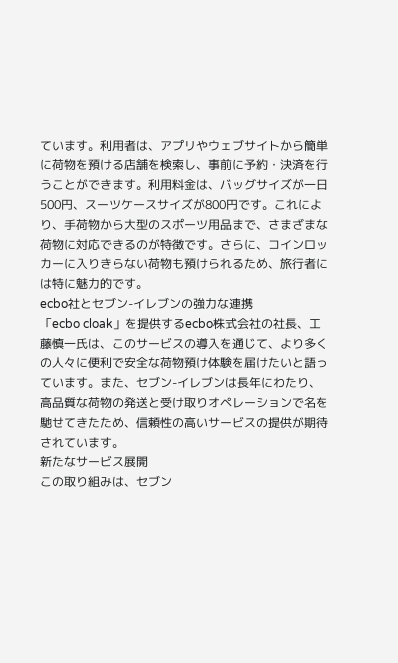ています。利用者は、アプリやウェブサイトから簡単に荷物を預ける店舗を検索し、事前に予約・決済を行うことができます。利用料金は、バッグサイズが一日500円、スーツケースサイズが800円です。これにより、手荷物から大型のスポーツ用品まで、さまざまな荷物に対応できるのが特徴です。さらに、コインロッカーに入りきらない荷物も預けられるため、旅行者には特に魅力的です。
ecbo社とセブン-イレブンの強力な連携
「ecbo cloak」を提供するecbo株式会社の社長、工藤慎一氏は、このサービスの導入を通じて、より多くの人々に便利で安全な荷物預け体験を届けたいと語っています。また、セブン-イレブンは長年にわたり、高品質な荷物の発送と受け取りオペレーションで名を馳せてきたため、信頼性の高いサービスの提供が期待されています。
新たなサービス展開
この取り組みは、セブン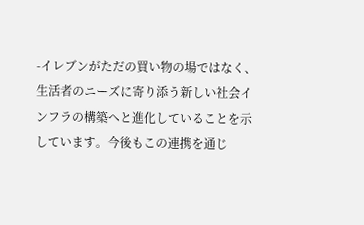-イレブンがただの買い物の場ではなく、生活者のニーズに寄り添う新しい社会インフラの構築へと進化していることを示しています。今後もこの連携を通じ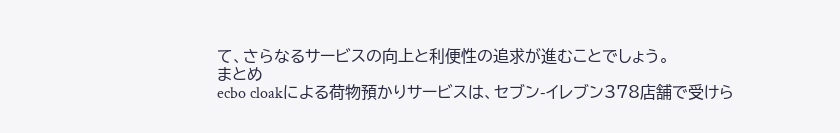て、さらなるサービスの向上と利便性の追求が進むことでしょう。
まとめ
ecbo cloakによる荷物預かりサービスは、セブン-イレブン378店舗で受けら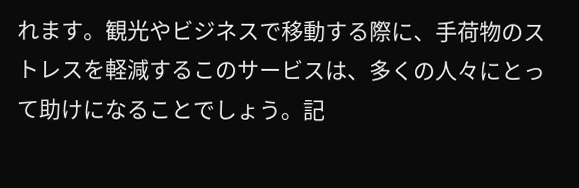れます。観光やビジネスで移動する際に、手荷物のストレスを軽減するこのサービスは、多くの人々にとって助けになることでしょう。記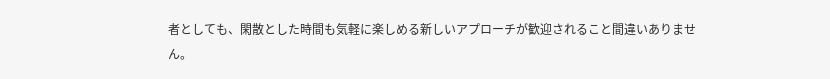者としても、閑散とした時間も気軽に楽しめる新しいアプローチが歓迎されること間違いありません。